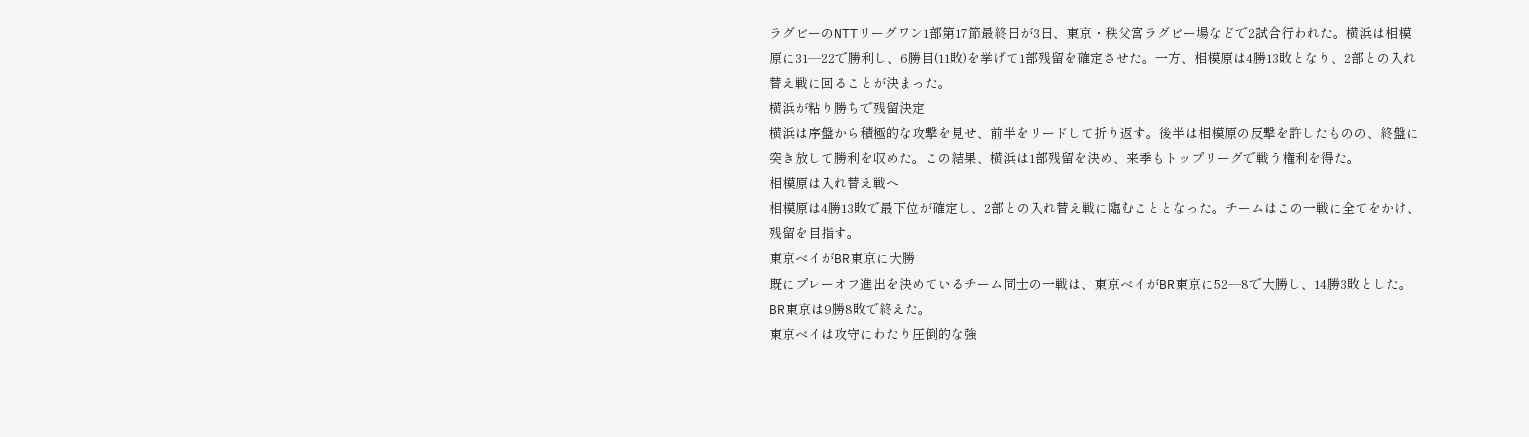ラグビーのNTTリーグワン1部第17節最終日が3日、東京・秩父宮ラグビー場などで2試合行われた。横浜は相模原に31―22で勝利し、6勝目(11敗)を挙げて1部残留を確定させた。一方、相模原は4勝13敗となり、2部との入れ替え戦に回ることが決まった。
横浜が粘り勝ちで残留決定
横浜は序盤から積極的な攻撃を見せ、前半をリードして折り返す。後半は相模原の反撃を許したものの、終盤に突き放して勝利を収めた。この結果、横浜は1部残留を決め、来季もトップリーグで戦う権利を得た。
相模原は入れ替え戦へ
相模原は4勝13敗で最下位が確定し、2部との入れ替え戦に臨むこととなった。チームはこの一戦に全てをかけ、残留を目指す。
東京ベイがBR東京に大勝
既にプレーオフ進出を決めているチーム同士の一戦は、東京ベイがBR東京に52―8で大勝し、14勝3敗とした。BR東京は9勝8敗で終えた。
東京ベイは攻守にわたり圧倒的な強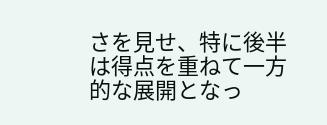さを見せ、特に後半は得点を重ねて一方的な展開となっ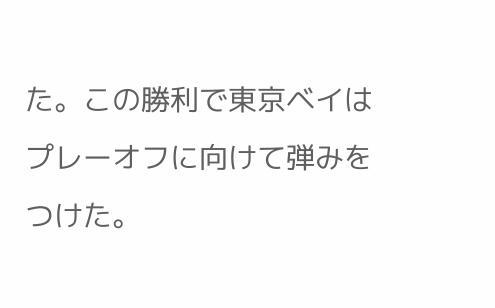た。この勝利で東京ベイはプレーオフに向けて弾みをつけた。